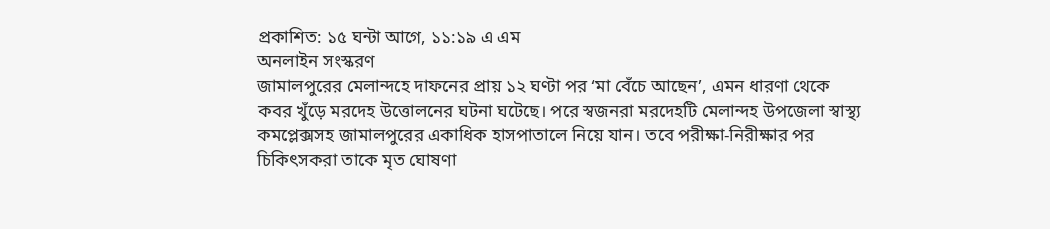প্রকাশিত: ১৫ ঘন্টা আগে, ১১:১৯ এ এম
অনলাইন সংস্করণ
জামালপুরের মেলান্দহে দাফনের প্রায় ১২ ঘণ্টা পর ‘মা বেঁচে আছেন’, এমন ধারণা থেকে কবর খুঁড়ে মরদেহ উত্তোলনের ঘটনা ঘটেছে। পরে স্বজনরা মরদেহটি মেলান্দহ উপজেলা স্বাস্থ্য কমপ্লেক্সসহ জামালপুরের একাধিক হাসপাতালে নিয়ে যান। তবে পরীক্ষা-নিরীক্ষার পর চিকিৎসকরা তাকে মৃত ঘোষণা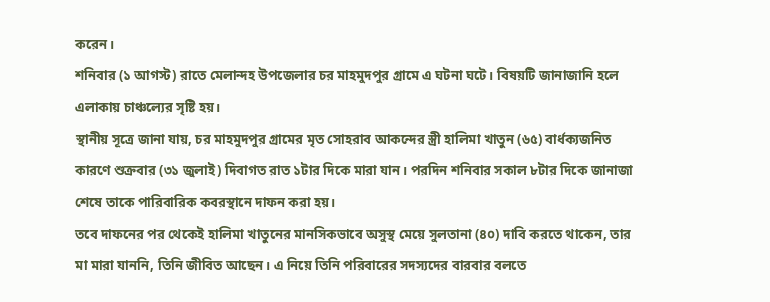করেন।
শনিবার (১ আগস্ট) রাতে মেলান্দহ উপজেলার চর মাহমুদপুর গ্রামে এ ঘটনা ঘটে। বিষয়টি জানাজানি হলে এলাকায় চাঞ্চল্যের সৃষ্টি হয়।
স্থানীয় সূত্রে জানা যায়, চর মাহমুদপুর গ্রামের মৃত সোহরাব আকন্দের স্ত্রী হালিমা খাতুন (৬৫) বার্ধক্যজনিত কারণে শুক্রবার (৩১ জুলাই) দিবাগত রাত ১টার দিকে মারা যান। পরদিন শনিবার সকাল ৮টার দিকে জানাজা শেষে তাকে পারিবারিক কবরস্থানে দাফন করা হয়।
তবে দাফনের পর থেকেই হালিমা খাতুনের মানসিকভাবে অসুস্থ মেয়ে সুলতানা (৪০) দাবি করতে থাকেন, তার মা মারা যাননি, তিনি জীবিত আছেন। এ নিয়ে তিনি পরিবারের সদস্যদের বারবার বলতে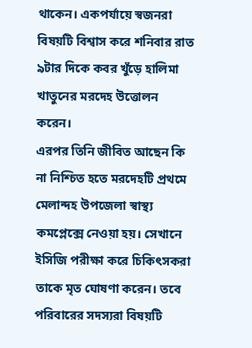থাকেন। একপর্যায়ে স্বজনরা বিষয়টি বিশ্বাস করে শনিবার রাত ৯টার দিকে কবর খুঁড়ে হালিমা খাতুনের মরদেহ উত্তোলন করেন।
এরপর তিনি জীবিত আছেন কি না নিশ্চিত হতে মরদেহটি প্রথমে মেলান্দহ উপজেলা স্বাস্থ্য কমপ্লেক্সে নেওয়া হয়। সেখানে ইসিজি পরীক্ষা করে চিকিৎসকরা তাকে মৃত ঘোষণা করেন। তবে পরিবারের সদস্যরা বিষয়টি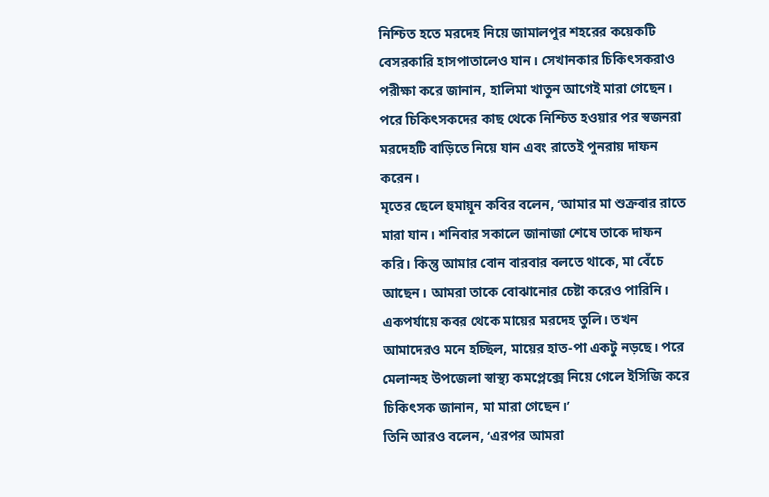নিশ্চিত হতে মরদেহ নিয়ে জামালপুর শহরের কয়েকটি বেসরকারি হাসপাতালেও যান। সেখানকার চিকিৎসকরাও পরীক্ষা করে জানান, হালিমা খাতুন আগেই মারা গেছেন।
পরে চিকিৎসকদের কাছ থেকে নিশ্চিত হওয়ার পর স্বজনরা মরদেহটি বাড়িতে নিয়ে যান এবং রাতেই পুনরায় দাফন করেন।
মৃতের ছেলে হুমায়ূন কবির বলেন, ‘আমার মা শুক্রবার রাতে মারা যান। শনিবার সকালে জানাজা শেষে তাকে দাফন করি। কিন্তু আমার বোন বারবার বলতে থাকে, মা বেঁচে আছেন। আমরা তাকে বোঝানোর চেষ্টা করেও পারিনি। একপর্যায়ে কবর থেকে মায়ের মরদেহ তুলি। তখন আমাদেরও মনে হচ্ছিল, মায়ের হাত-পা একটু নড়ছে। পরে মেলান্দহ উপজেলা স্বাস্থ্য কমপ্লেক্সে নিয়ে গেলে ইসিজি করে চিকিৎসক জানান, মা মারা গেছেন।’
তিনি আরও বলেন, ‘এরপর আমরা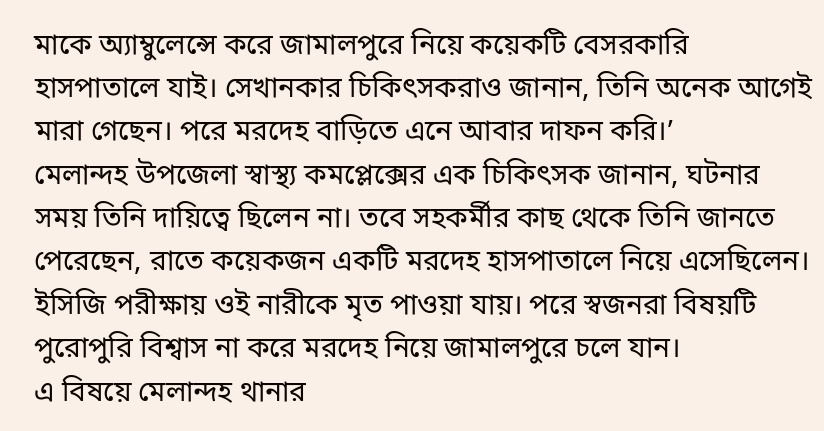মাকে অ্যাম্বুলেন্সে করে জামালপুরে নিয়ে কয়েকটি বেসরকারি হাসপাতালে যাই। সেখানকার চিকিৎসকরাও জানান, তিনি অনেক আগেই মারা গেছেন। পরে মরদেহ বাড়িতে এনে আবার দাফন করি।’
মেলান্দহ উপজেলা স্বাস্থ্য কমপ্লেক্সের এক চিকিৎসক জানান, ঘটনার সময় তিনি দায়িত্বে ছিলেন না। তবে সহকর্মীর কাছ থেকে তিনি জানতে পেরেছেন, রাতে কয়েকজন একটি মরদেহ হাসপাতালে নিয়ে এসেছিলেন। ইসিজি পরীক্ষায় ওই নারীকে মৃত পাওয়া যায়। পরে স্বজনরা বিষয়টি পুরোপুরি বিশ্বাস না করে মরদেহ নিয়ে জামালপুরে চলে যান।
এ বিষয়ে মেলান্দহ থানার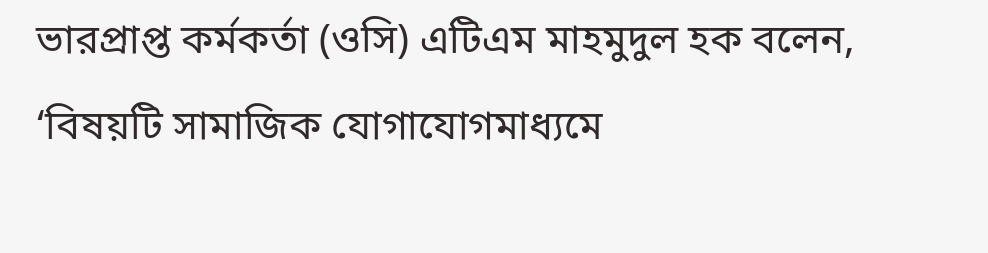ভারপ্রাপ্ত কর্মকর্তা (ওসি) এটিএম মাহমুদুল হক বলেন, ‘বিষয়টি সামাজিক যোগাযোগমাধ্যমে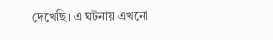দেখেছি। এ ঘটনায় এখনো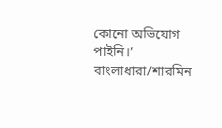কোনো অভিযোগ পাইনি।’
বাংলাধারা/শারমিন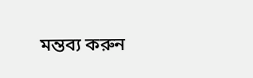মন্তব্য করুন